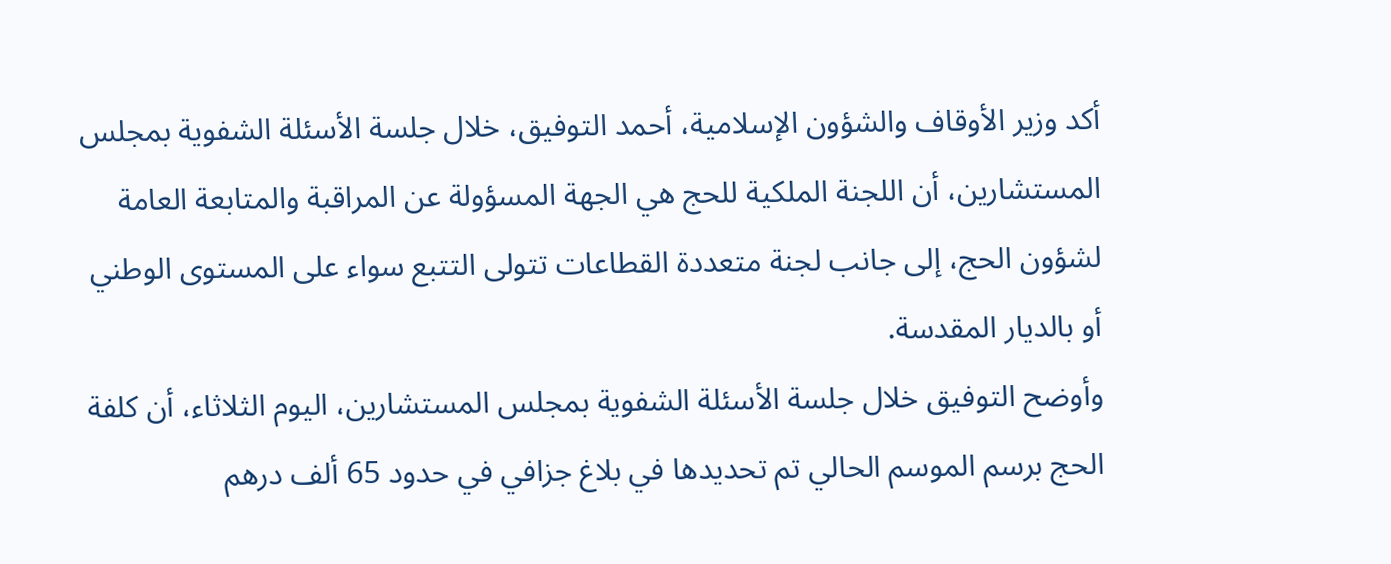أكد وزير الأوقاف والشؤون الإسلامية، أحمد التوفيق، خلال جلسة الأسئلة الشفوية بمجلس المستشارين، أن اللجنة الملكية للحج هي الجهة المسؤولة عن المراقبة والمتابعة العامة لشؤون الحج، إلى جانب لجنة متعددة القطاعات تتولى التتبع سواء على المستوى الوطني أو بالديار المقدسة.
وأوضح التوفيق خلال جلسة الأسئلة الشفوية بمجلس المستشارين، اليوم الثلاثاء، أن كلفة الحج برسم الموسم الحالي تم تحديدها في بلاغ جزافي في حدود 65 ألف درهم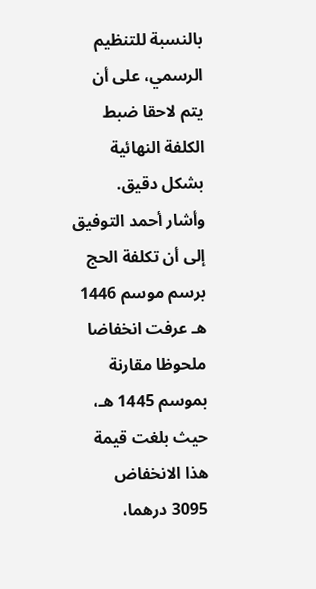بالنسبة للتنظيم الرسمي، على أن يتم لاحقا ضبط الكلفة النهائية بشكل دقيق.
وأشار أحمد التوفيق إلى أن تكلفة الحج برسم موسم 1446 هـ عرفت انخفاضا ملحوظا مقارنة بموسم 1445 هـ، حيث بلغت قيمة هذا الانخفاض 3095 درهما،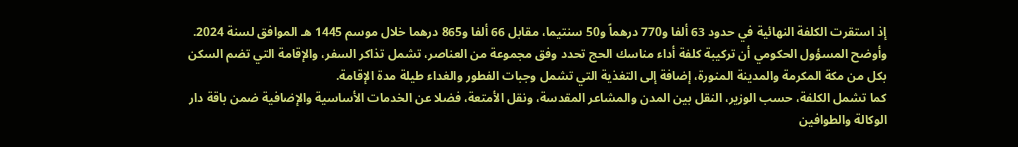إذ استقرت الكلفة النهائية في حدود 63 ألفا و770 درهماً و50 سنتيما، مقابل 66 ألفا و865 درهما خلال موسم 1445 هـ الموافق لسنة 2024.
وأوضح المسؤول الحكومي أن تركيبة كلفة أداء مناسك الحج تحدد وفق مجموعة من العناصر، تشمل تذاكر السفر، والإقامة التي تضم السكن بكل من مكة المكرمة والمدينة المنورة، إضافة إلى التغذية التي تشمل وجبات الفطور والغداء طيلة مدة الإقامة.
كما تشمل الكلفة، حسب الوزير، النقل بين المدن والمشاعر المقدسة، ونقل الأمتعة، فضلا عن الخدمات الأساسية والإضافية ضمن باقة دار الوكالة والطوافين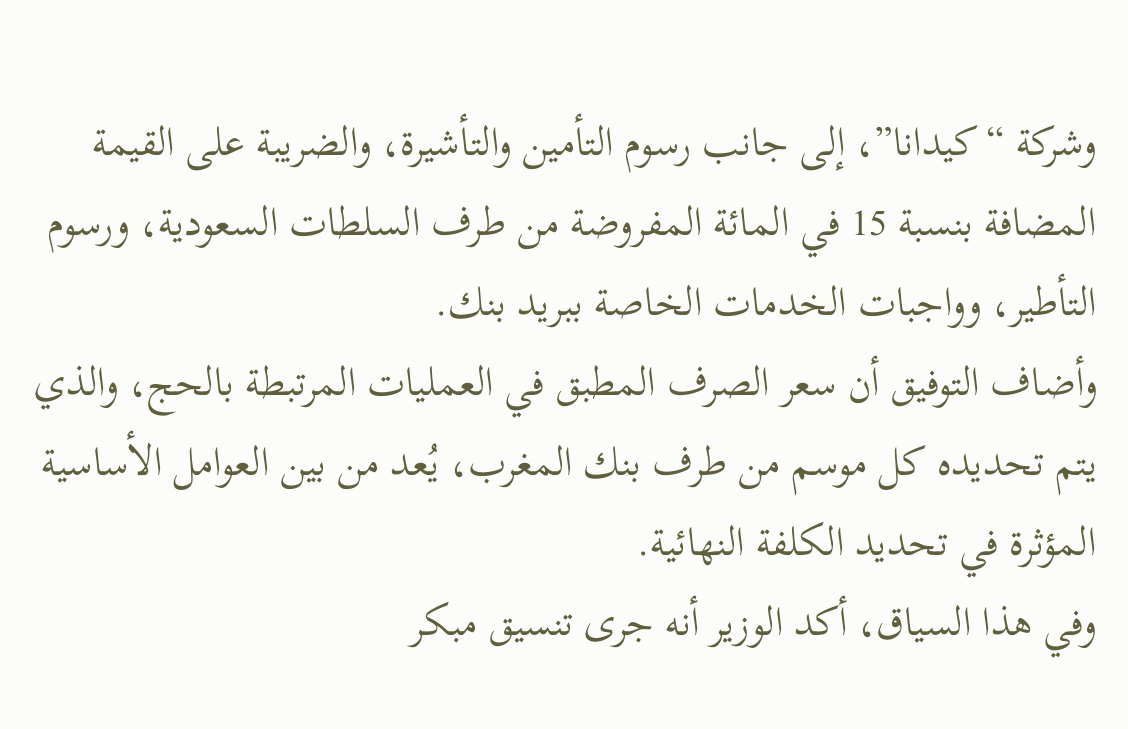وشركة “كيدانا”، إلى جانب رسوم التأمين والتأشيرة، والضريبة على القيمة المضافة بنسبة 15 في المائة المفروضة من طرف السلطات السعودية، ورسوم التأطير، وواجبات الخدمات الخاصة ببريد بنك.
وأضاف التوفيق أن سعر الصرف المطبق في العمليات المرتبطة بالحج، والذي يتم تحديده كل موسم من طرف بنك المغرب، يُعد من بين العوامل الأساسية المؤثرة في تحديد الكلفة النهائية.
وفي هذا السياق، أكد الوزير أنه جرى تنسيق مبكر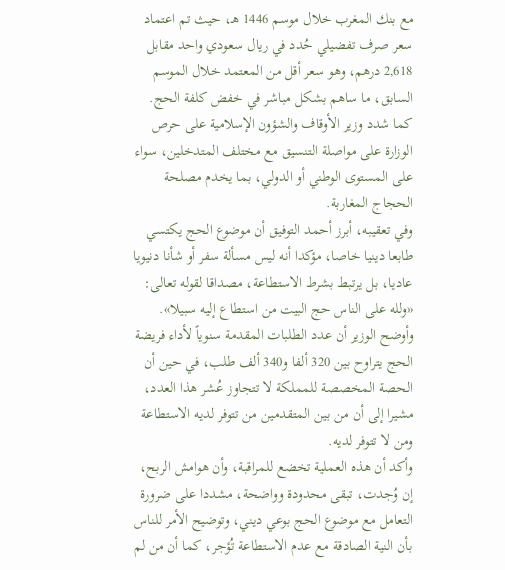مع بنك المغرب خلال موسم 1446 هـ، حيث تم اعتماد سعر صرف تفضيلي حُدد في ريال سعودي واحد مقابل 2,618 درهم، وهو سعر أقل من المعتمد خلال الموسم السابق، ما ساهم بشكل مباشر في خفض كلفة الحج.
كما شدد وزير الأوقاف والشؤون الإسلامية على حرص الوزارة على مواصلة التنسيق مع مختلف المتدخلين، سواء على المستوى الوطني أو الدولي، بما يخدم مصلحة الحجاج المغاربة.
وفي تعقيبه، أبرز أحمد التوفيق أن موضوع الحج يكتسي طابعا دينيا خاصا، مؤكدا أنه ليس مسألة سفر أو شأنا دنيويا عاديا، بل يرتبط بشرط الاستطاعة، مصداقا لقوله تعالى: «ولله على الناس حج البيت من استطاع إليه سبيلا».
وأوضح الوزير أن عدد الطلبات المقدمة سنوياً لأداء فريضة الحج يتراوح بين 320 ألفا و340 ألف طلب، في حين أن الحصة المخصصة للمملكة لا تتجاوز عُشر هذا العدد، مشيرا إلى أن من بين المتقدمين من تتوفر لديه الاستطاعة ومن لا تتوفر لديه.
وأكد أن هذه العملية تخضع للمراقبة، وأن هوامش الربح، إن وُجدت، تبقى محدودة وواضحة، مشددا على ضرورة التعامل مع موضوع الحج بوعي ديني، وتوضيح الأمر للناس بأن النية الصادقة مع عدم الاستطاعة تُؤجر، كما أن من لم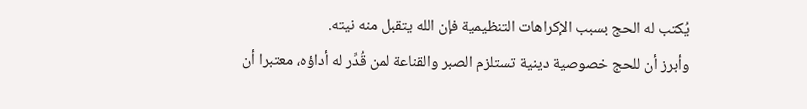يُكتب له الحج بسبب الإكراهات التنظيمية فإن الله يتقبل منه نيته.
وأبرز أن للحج خصوصية دينية تستلزم الصبر والقناعة لمن قُدِّر له أداؤه، معتبرا أن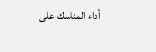أداء المناسك على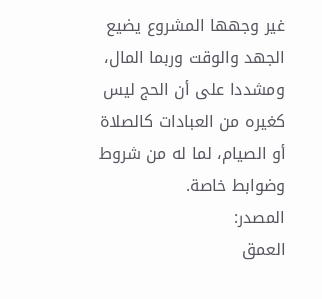غير وجهها المشروع يضيع الجهد والوقت وربما المال، ومشددا على أن الحج ليس كغيره من العبادات كالصلاة أو الصيام، لما له من شروط وضوابط خاصة.
المصدر:
العمق